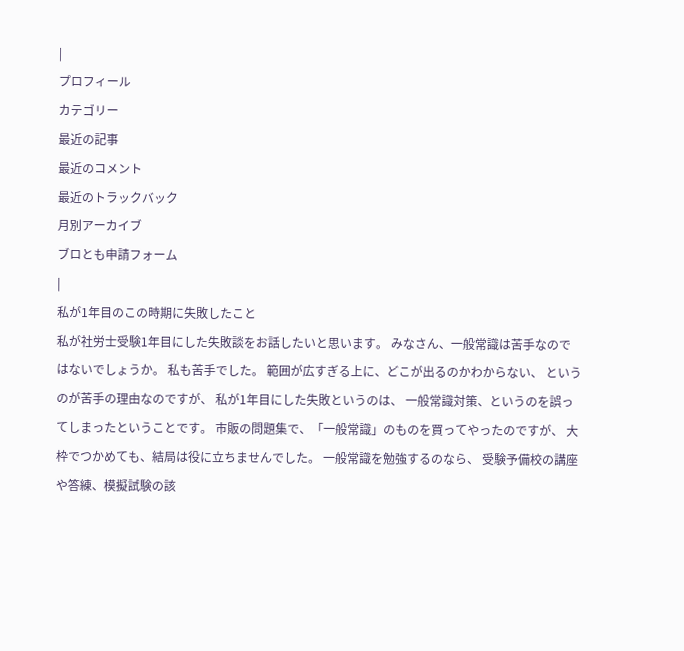|
プロフィール
カテゴリー
最近の記事
最近のコメント
最近のトラックバック
月別アーカイブ
ブロとも申請フォーム
|
私が1年目のこの時期に失敗したこと
私が社労士受験1年目にした失敗談をお話したいと思います。 みなさん、一般常識は苦手なのではないでしょうか。 私も苦手でした。 範囲が広すぎる上に、どこが出るのかわからない、 というのが苦手の理由なのですが、 私が1年目にした失敗というのは、 一般常識対策、というのを誤ってしまったということです。 市販の問題集で、「一般常識」のものを買ってやったのですが、 大枠でつかめても、結局は役に立ちませんでした。 一般常識を勉強するのなら、 受験予備校の講座や答練、模擬試験の該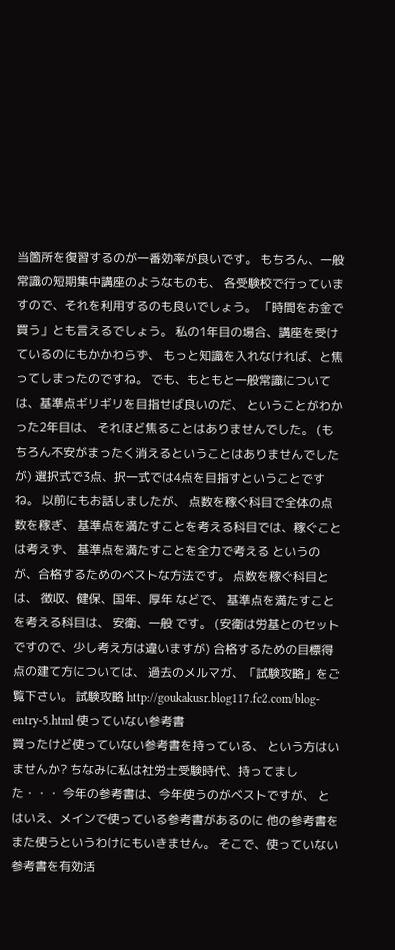当箇所を復習するのが一番効率が良いです。 もちろん、一般常識の短期集中講座のようなものも、 各受験校で行っていますので、それを利用するのも良いでしょう。 「時間をお金で買う」とも言えるでしょう。 私の1年目の場合、講座を受けているのにもかかわらず、 もっと知識を入れなければ、と焦ってしまったのですね。 でも、もともと一般常識については、基準点ギリギリを目指せば良いのだ、 ということがわかった2年目は、 それほど焦ることはありませんでした。 (もちろん不安がまったく消えるということはありませんでしたが) 選択式で3点、択一式では4点を目指すということですね。 以前にもお話しましたが、 点数を稼ぐ科目で全体の点数を稼ぎ、 基準点を満たすことを考える科目では、稼ぐことは考えず、 基準点を満たすことを全力で考える というのが、合格するためのベストな方法です。 点数を稼ぐ科目とは、 徴収、健保、国年、厚年 などで、 基準点を満たすことを考える科目は、 安衛、一般 です。 (安衛は労基とのセットですので、少し考え方は違いますが) 合格するための目標得点の建て方については、 過去のメルマガ、「試験攻略」をご覧下さい。 試験攻略 http://goukakusr.blog117.fc2.com/blog-entry-5.html 使っていない参考書
買ったけど使っていない参考書を持っている、 という方はいませんか? ちなみに私は社労士受験時代、持ってました・・・ 今年の参考書は、今年使うのがベストですが、 とはいえ、メインで使っている参考書があるのに 他の参考書をまた使うというわけにもいきません。 そこで、使っていない参考書を有効活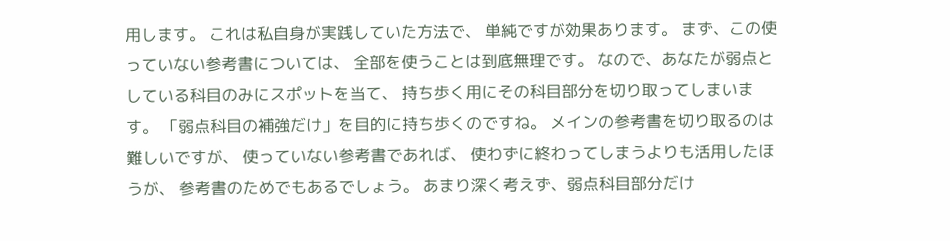用します。 これは私自身が実践していた方法で、 単純ですが効果あります。 まず、この使っていない参考書については、 全部を使うことは到底無理です。 なので、あなたが弱点としている科目のみにスポットを当て、 持ち歩く用にその科目部分を切り取ってしまいます。 「弱点科目の補強だけ」を目的に持ち歩くのですね。 メインの参考書を切り取るのは難しいですが、 使っていない参考書であれば、 使わずに終わってしまうよりも活用したほうが、 参考書のためでもあるでしょう。 あまり深く考えず、弱点科目部分だけ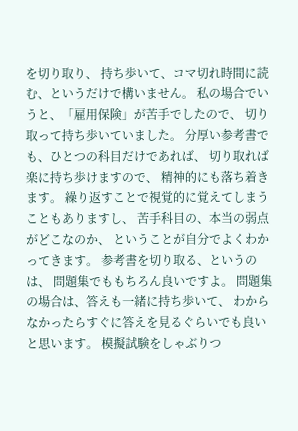を切り取り、 持ち歩いて、コマ切れ時間に読む、というだけで構いません。 私の場合でいうと、「雇用保険」が苦手でしたので、 切り取って持ち歩いていました。 分厚い参考書でも、ひとつの科目だけであれば、 切り取れば楽に持ち歩けますので、 精神的にも落ち着きます。 繰り返すことで視覚的に覚えてしまうこともありますし、 苦手科目の、本当の弱点がどこなのか、 ということが自分でよくわかってきます。 参考書を切り取る、というのは、 問題集でももちろん良いですよ。 問題集の場合は、答えも一緒に持ち歩いて、 わからなかったらすぐに答えを見るぐらいでも良いと思います。 模擬試験をしゃぶりつ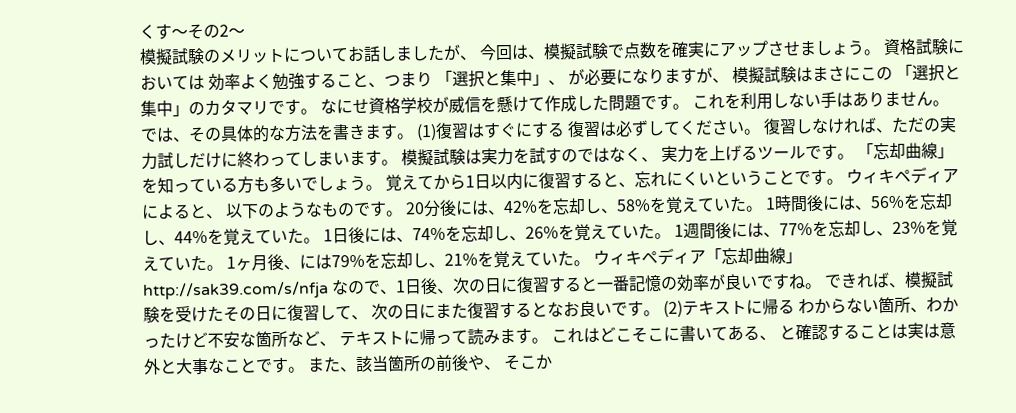くす〜その2〜
模擬試験のメリットについてお話しましたが、 今回は、模擬試験で点数を確実にアップさせましょう。 資格試験においては 効率よく勉強すること、つまり 「選択と集中」、 が必要になりますが、 模擬試験はまさにこの 「選択と集中」のカタマリです。 なにせ資格学校が威信を懸けて作成した問題です。 これを利用しない手はありません。 では、その具体的な方法を書きます。 (1)復習はすぐにする 復習は必ずしてください。 復習しなければ、ただの実力試しだけに終わってしまいます。 模擬試験は実力を試すのではなく、 実力を上げるツールです。 「忘却曲線」を知っている方も多いでしょう。 覚えてから1日以内に復習すると、忘れにくいということです。 ウィキペディアによると、 以下のようなものです。 20分後には、42%を忘却し、58%を覚えていた。 1時間後には、56%を忘却し、44%を覚えていた。 1日後には、74%を忘却し、26%を覚えていた。 1週間後には、77%を忘却し、23%を覚えていた。 1ヶ月後、には79%を忘却し、21%を覚えていた。 ウィキペディア「忘却曲線」 http://sak39.com/s/nfja なので、1日後、次の日に復習すると一番記憶の効率が良いですね。 できれば、模擬試験を受けたその日に復習して、 次の日にまた復習するとなお良いです。 (2)テキストに帰る わからない箇所、わかったけど不安な箇所など、 テキストに帰って読みます。 これはどこそこに書いてある、 と確認することは実は意外と大事なことです。 また、該当箇所の前後や、 そこか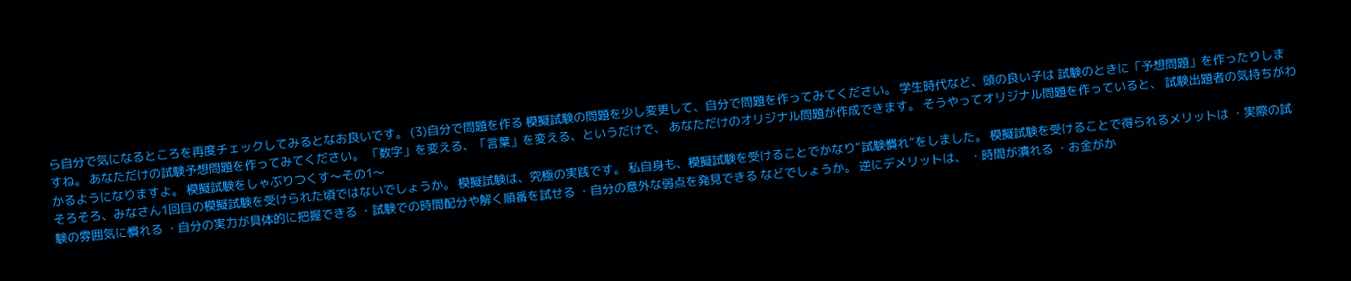ら自分で気になるところを再度チェックしてみるとなお良いです。 (3)自分で問題を作る 模擬試験の問題を少し変更して、自分で問題を作ってみてください。 学生時代など、頭の良い子は 試験のときに「予想問題」を作ったりしますね。 あなただけの試験予想問題を作ってみてください。 「数字」を変える、「言葉」を変える、というだけで、 あなただけのオリジナル問題が作成できます。 そうやってオリジナル問題を作っていると、 試験出題者の気持ちがわかるようになりますよ。 模擬試験をしゃぶりつくす〜その1〜
そろそろ、みなさん1回目の模擬試験を受けられた頃ではないでしょうか。 模擬試験は、究極の実践です。 私自身も、模擬試験を受けることでかなり“試験慣れ”をしました。 模擬試験を受けることで得られるメリットは ・実際の試験の雰囲気に慣れる ・自分の実力が具体的に把握できる ・試験での時間配分や解く順番を試せる ・自分の意外な弱点を発見できる などでしょうか。 逆にデメリットは、 ・時間が潰れる ・お金がか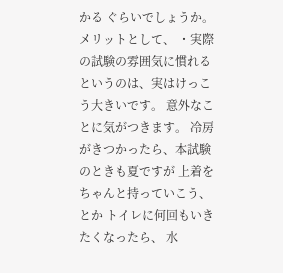かる ぐらいでしょうか。 メリットとして、 ・実際の試験の雰囲気に慣れる というのは、実はけっこう大きいです。 意外なことに気がつきます。 冷房がきつかったら、本試験のときも夏ですが 上着をちゃんと持っていこう、とか トイレに何回もいきたくなったら、 水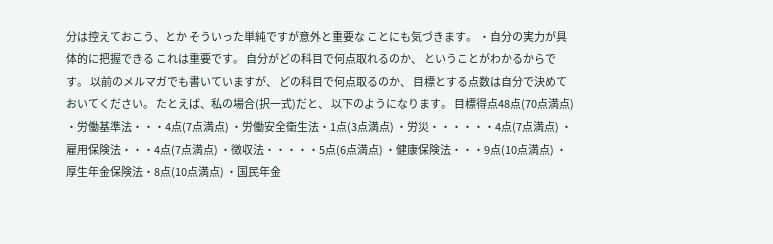分は控えておこう、とか そういった単純ですが意外と重要な ことにも気づきます。 ・自分の実力が具体的に把握できる これは重要です。 自分がどの科目で何点取れるのか、 ということがわかるからです。 以前のメルマガでも書いていますが、 どの科目で何点取るのか、 目標とする点数は自分で決めておいてください。 たとえば、私の場合(択一式)だと、 以下のようになります。 目標得点48点(70点満点) ・労働基準法・・・4点(7点満点) ・労働安全衛生法・1点(3点満点) ・労災・・・・・・4点(7点満点) ・雇用保険法・・・4点(7点満点) ・徴収法・・・・・5点(6点満点) ・健康保険法・・・9点(10点満点) ・厚生年金保険法・8点(10点満点) ・国民年金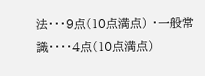法・・・9点(10点満点) ・一般常識・・・・4点(10点満点)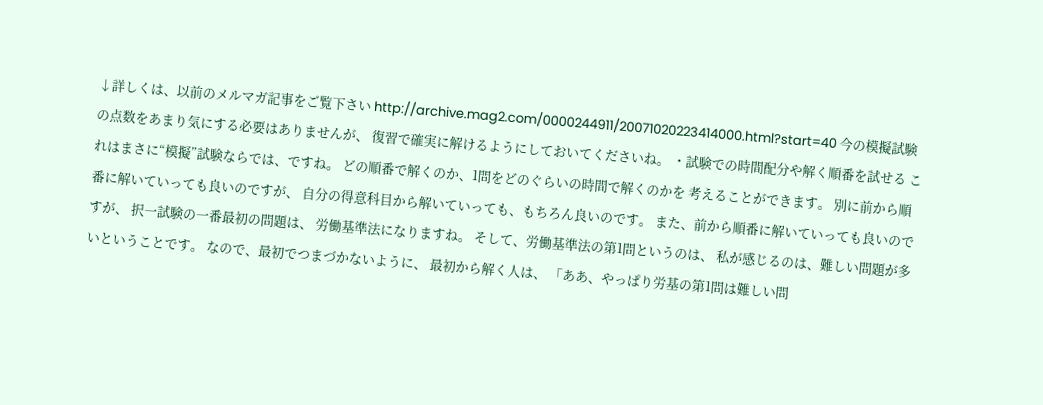↓詳しくは、以前のメルマガ記事をご覧下さい http://archive.mag2.com/0000244911/20071020223414000.html?start=40 今の模擬試験の点数をあまり気にする必要はありませんが、 復習で確実に解けるようにしておいてくださいね。 ・試験での時間配分や解く順番を試せる これはまさに“模擬”試験ならでは、ですね。 どの順番で解くのか、1問をどのぐらいの時間で解くのかを 考えることができます。 別に前から順番に解いていっても良いのですが、 自分の得意科目から解いていっても、もちろん良いのです。 また、前から順番に解いていっても良いのですが、 択一試験の一番最初の問題は、 労働基準法になりますね。 そして、労働基準法の第1問というのは、 私が感じるのは、難しい問題が多いということです。 なので、最初でつまづかないように、 最初から解く人は、 「ああ、やっぱり労基の第1問は難しい問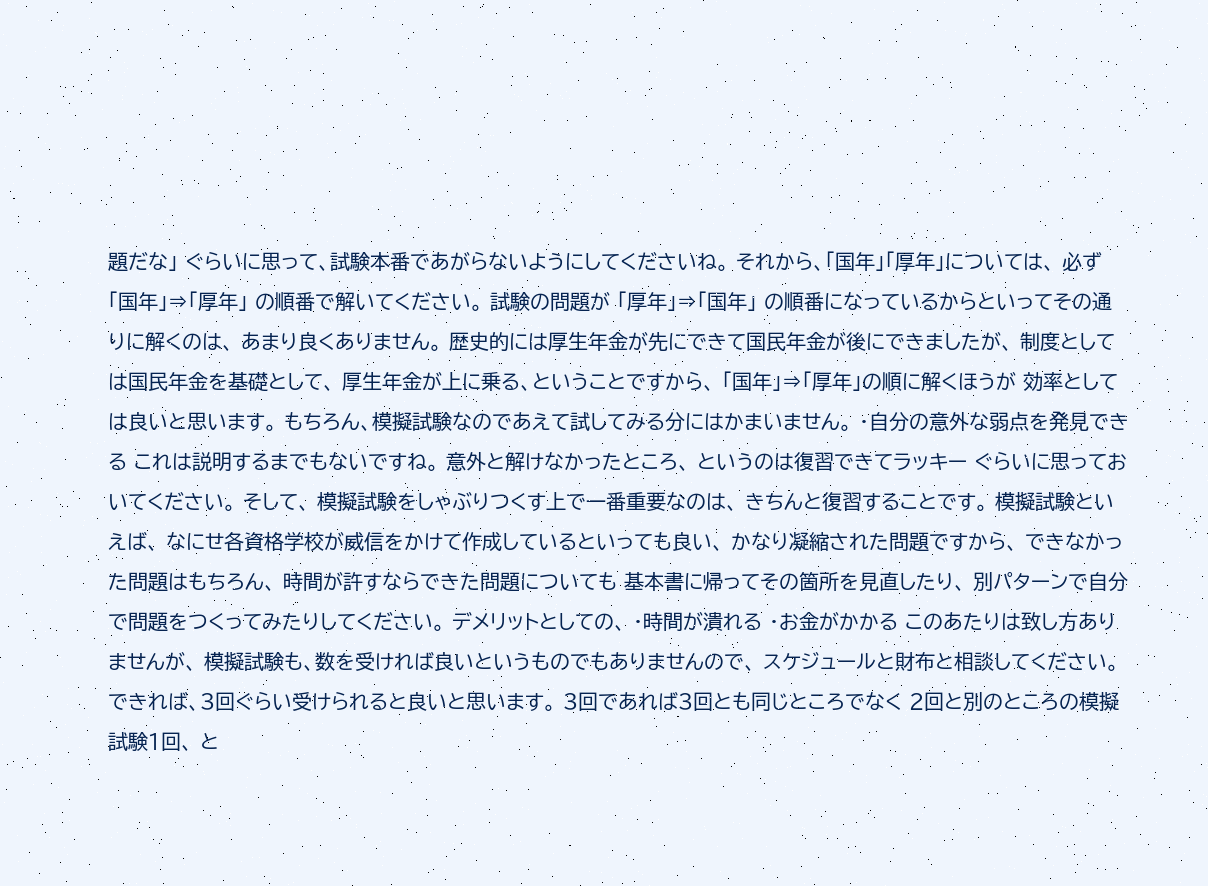題だな」 ぐらいに思って、試験本番であがらないようにしてくださいね。 それから、「国年」「厚年」については、 必ず 「国年」⇒「厚年」 の順番で解いてください。 試験の問題が 「厚年」⇒「国年」 の順番になっているからといってその通りに解くのは、 あまり良くありません。 歴史的には厚生年金が先にできて国民年金が後にできましたが、 制度としては国民年金を基礎として、 厚生年金が上に乗る、ということですから、 「国年」⇒「厚年」の順に解くほうが 効率としては良いと思います。 もちろん、模擬試験なのであえて試してみる分にはかまいません。 ・自分の意外な弱点を発見できる これは説明するまでもないですね。 意外と解けなかったところ、 というのは復習できてラッキー ぐらいに思っておいてください。 そして、 模擬試験をしゃぶりつくす上で一番重要なのは、 きちんと復習することです。 模擬試験といえば、 なにせ各資格学校が威信をかけて作成しているといっても良い、 かなり凝縮された問題ですから、 できなかった問題はもちろん、 時間が許すならできた問題についても 基本書に帰ってその箇所を見直したり、 別パターンで自分で問題をつくってみたりしてください。 デメリットとしての、 ・時間が潰れる ・お金がかかる このあたりは致し方ありませんが、 模擬試験も、数を受ければ良いというものでもありませんので、 スケジュールと財布と相談してください。 できれば、3回ぐらい受けられると良いと思います。 3回であれば3回とも同じところでなく 2回と別のところの模擬試験1回、 と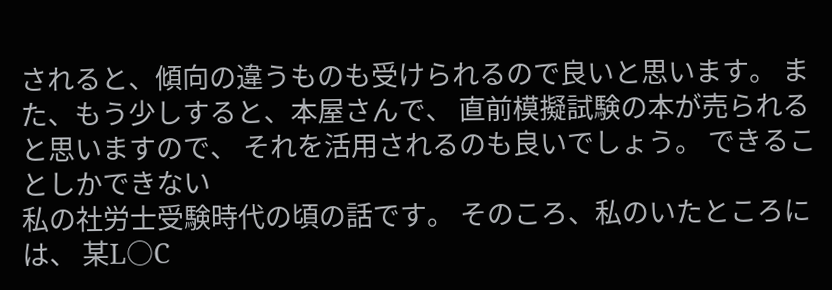されると、傾向の違うものも受けられるので良いと思います。 また、もう少しすると、本屋さんで、 直前模擬試験の本が売られると思いますので、 それを活用されるのも良いでしょう。 できることしかできない
私の社労士受験時代の頃の話です。 そのころ、私のいたところには、 某L○C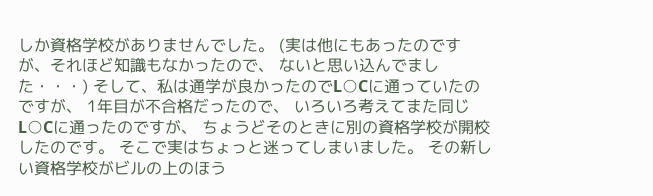しか資格学校がありませんでした。 (実は他にもあったのですが、それほど知識もなかったので、 ないと思い込んでました・・・) そして、私は通学が良かったのでL○Cに通っていたのですが、 1年目が不合格だったので、 いろいろ考えてまた同じL○Cに通ったのですが、 ちょうどそのときに別の資格学校が開校したのです。 そこで実はちょっと迷ってしまいました。 その新しい資格学校がビルの上のほう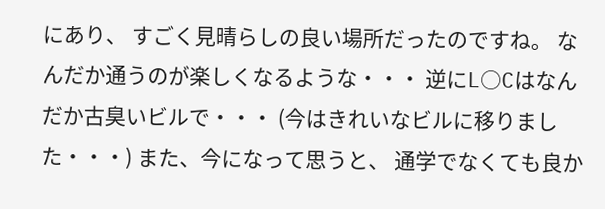にあり、 すごく見晴らしの良い場所だったのですね。 なんだか通うのが楽しくなるような・・・ 逆にL○Cはなんだか古臭いビルで・・・ (今はきれいなビルに移りました・・・) また、今になって思うと、 通学でなくても良か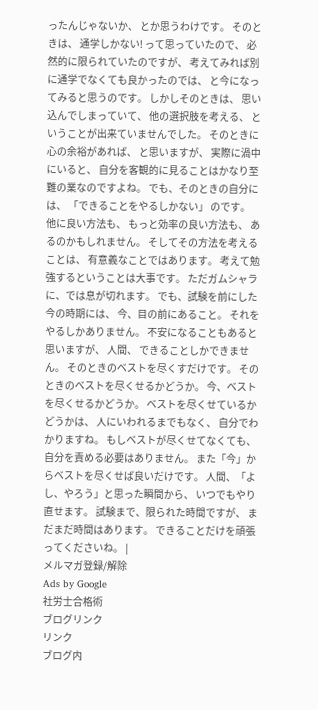ったんじゃないか、 とか思うわけです。 そのときは、 通学しかない! って思っていたので、 必然的に限られていたのですが、 考えてみれば別に通学でなくても良かったのでは、 と今になってみると思うのです。 しかしそのときは、 思い込んでしまっていて、 他の選択肢を考える、 ということが出来ていませんでした。 そのときに心の余裕があれば、 と思いますが、 実際に渦中にいると、 自分を客観的に見ることはかなり至難の業なのですよね。 でも、そのときの自分には、 「できることをやるしかない」 のです。 他に良い方法も、 もっと効率の良い方法も、 あるのかもしれません。 そしてその方法を考えることは、 有意義なことではあります。 考えて勉強するということは大事です。 ただガムシャラに、では息が切れます。 でも、試験を前にした今の時期には、 今、目の前にあること。 それをやるしかありません。 不安になることもあると思いますが、 人間、 できることしかできません。 そのときのベストを尽くすだけです。 そのときのベストを尽くせるかどうか。 今、ベストを尽くせるかどうか。 ベストを尽くせているかどうかは、 人にいわれるまでもなく、 自分でわかりますね。 もしベストが尽くせてなくても、 自分を責める必要はありません。 また「今」からベストを尽くせば良いだけです。 人間、「よし、やろう」と思った瞬間から、 いつでもやり直せます。 試験まで、限られた時間ですが、 まだまだ時間はあります。 できることだけを頑張ってくださいね。 |
メルマガ登録/解除
Ads by Google
社労士合格術
ブログリンク
リンク
ブログ内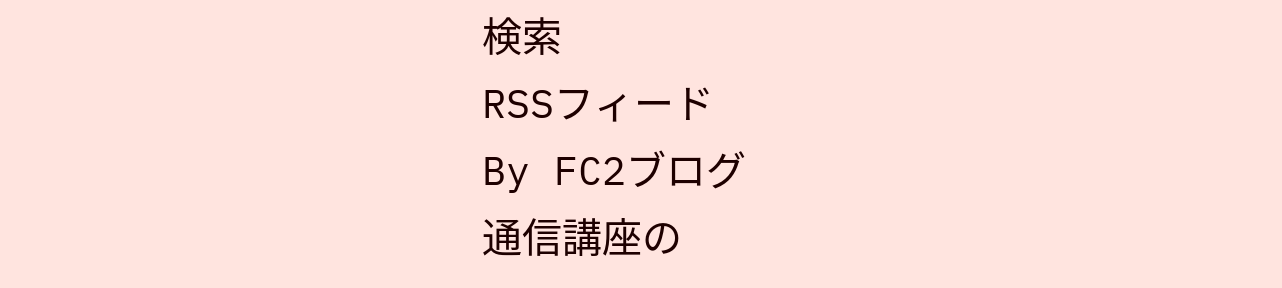検索
RSSフィード
By FC2ブログ
通信講座の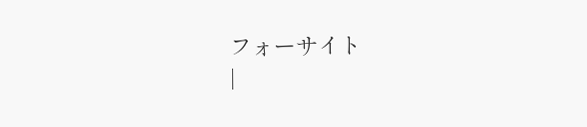フォーサイト
|